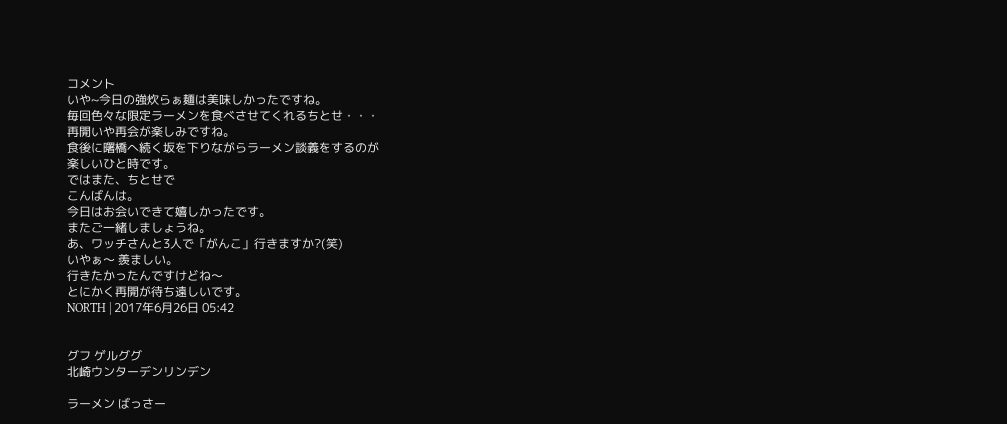コメント
いや~今日の強炊らぁ麺は美味しかったですね。
毎回色々な限定ラーメンを食べさせてくれるちとせ・・・
再開いや再会が楽しみですね。
食後に曙橋へ続く坂を下りながらラーメン談義をするのが
楽しいひと時です。
ではまた、ちとせで
こんばんは。
今日はお会いできて嬉しかったです。
またご一緒しましょうね。
あ、ワッチさんと3人で「がんこ」行きますか?(笑)
いやぁ〜 羨ましい。
行きたかったんですけどね〜
とにかく再開が待ち遠しいです。
NORTH | 2017年6月26日 05:42


グフ ゲルググ
北崎ウンターデンリンデン

ラーメン ばっさー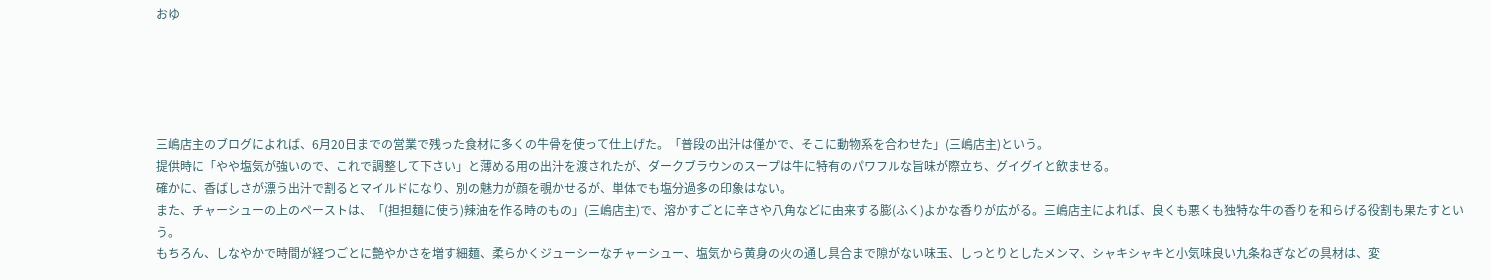おゆ





三嶋店主のブログによれば、6月20日までの営業で残った食材に多くの牛骨を使って仕上げた。「普段の出汁は僅かで、そこに動物系を合わせた」(三嶋店主)という。
提供時に「やや塩気が強いので、これで調整して下さい」と薄める用の出汁を渡されたが、ダークブラウンのスープは牛に特有のパワフルな旨味が際立ち、グイグイと飲ませる。
確かに、香ばしさが漂う出汁で割るとマイルドになり、別の魅力が顔を覗かせるが、単体でも塩分過多の印象はない。
また、チャーシューの上のペーストは、「(担担麺に使う)辣油を作る時のもの」(三嶋店主)で、溶かすごとに辛さや八角などに由来する膨(ふく)よかな香りが広がる。三嶋店主によれば、良くも悪くも独特な牛の香りを和らげる役割も果たすという。
もちろん、しなやかで時間が経つごとに艶やかさを増す細麺、柔らかくジューシーなチャーシュー、塩気から黄身の火の通し具合まで隙がない味玉、しっとりとしたメンマ、シャキシャキと小気味良い九条ねぎなどの具材は、変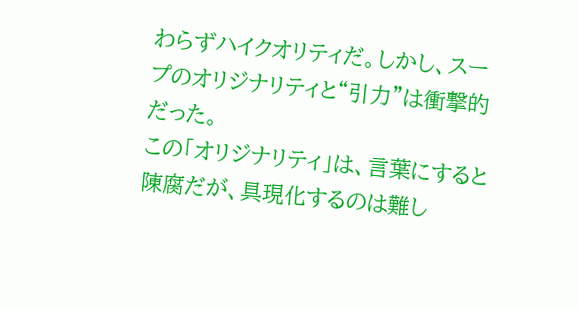わらずハイクオリティだ。しかし、スープのオリジナリティと“引力”は衝撃的だった。
この「オリジナリティ」は、言葉にすると陳腐だが、具現化するのは難し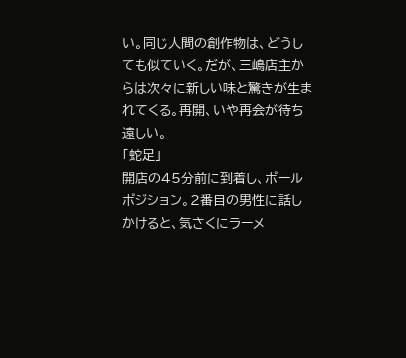い。同じ人間の創作物は、どうしても似ていく。だが、三嶋店主からは次々に新しい味と驚きが生まれてくる。再開、いや再会が待ち遠しい。
「蛇足」
開店の45分前に到着し、ポールポジション。2番目の男性に話しかけると、気さくにラーメ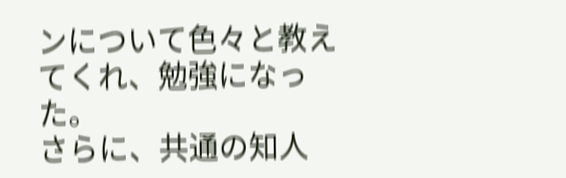ンについて色々と教えてくれ、勉強になった。
さらに、共通の知人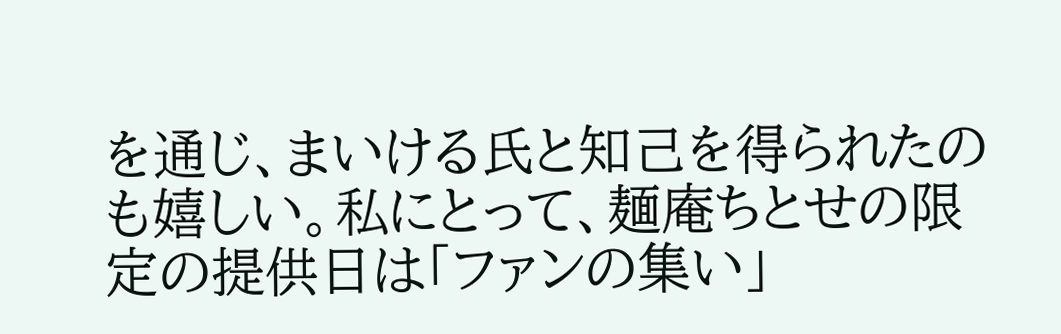を通じ、まいける氏と知己を得られたのも嬉しい。私にとって、麺庵ちとせの限定の提供日は「ファンの集い」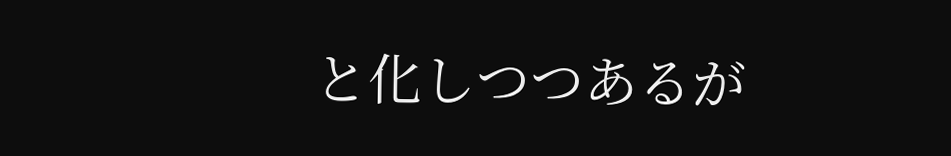と化しつつあるが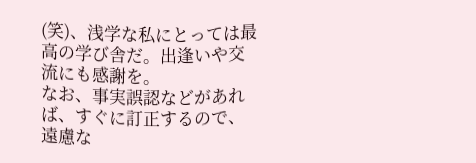(笑)、浅学な私にとっては最高の学び舎だ。出逢いや交流にも感謝を。
なお、事実誤認などがあれば、すぐに訂正するので、遠慮な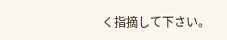く指摘して下さい。